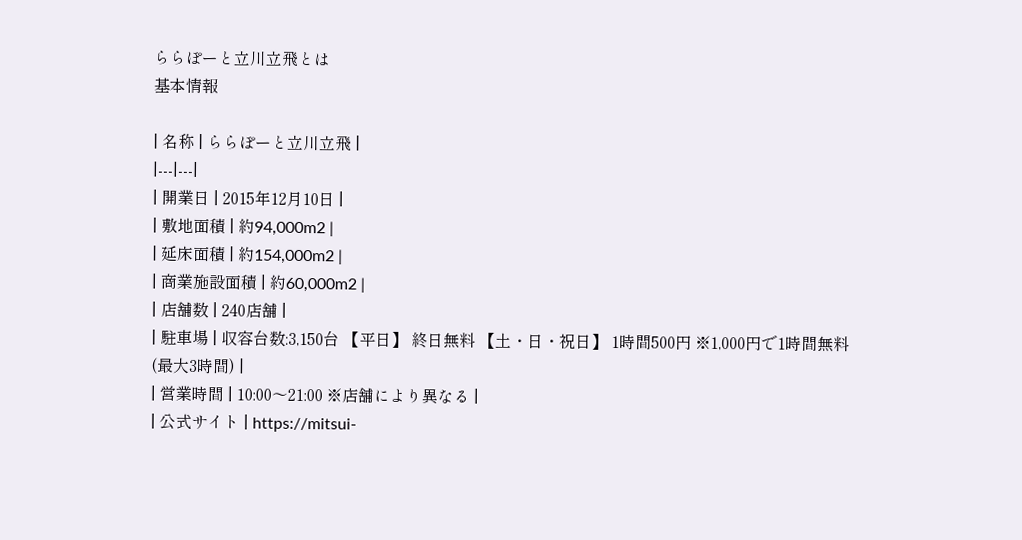ららぽーと立川立飛とは
基本情報

| 名称 | ららぽーと立川立飛 |
|---|---|
| 開業日 | 2015年12月10日 |
| 敷地面積 | 約94,000m2 |
| 延床面積 | 約154,000m2 |
| 商業施設面積 | 約60,000m2 |
| 店舗数 | 240店舗 |
| 駐車場 | 収容台数:3,150台 【平日】 終日無料 【土・日・祝日】 1時間500円 ※1,000円で1時間無料(最大3時間) |
| 営業時間 | 10:00〜21:00 ※店舗により異なる |
| 公式サイト | https://mitsui-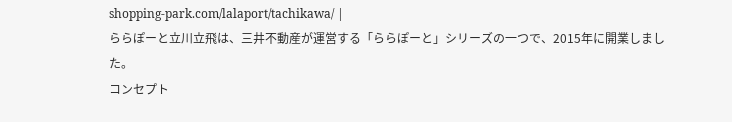shopping-park.com/lalaport/tachikawa/ |
ららぽーと立川立飛は、三井不動産が運営する「ららぽーと」シリーズの一つで、2015年に開業しました。
コンセプト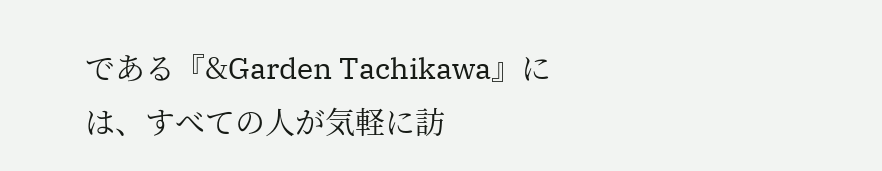である『&Garden Tachikawa』には、すべての人が気軽に訪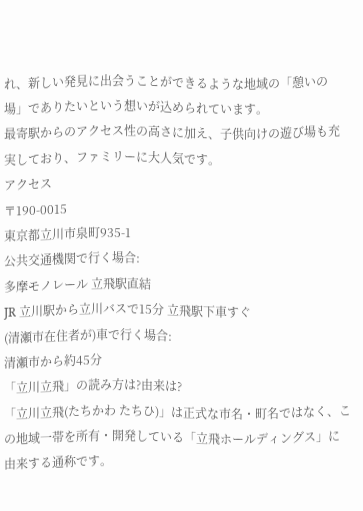れ、新しい発見に出会うことができるような地域の「憩いの場」でありたいという想いが込められています。
最寄駅からのアクセス性の高さに加え、子供向けの遊び場も充実しており、ファミリーに大人気です。
アクセス
〒190-0015
東京都立川市泉町935-1
公共交通機関で行く場合:
多摩モノレール 立飛駅直結
JR 立川駅から立川バスで15分 立飛駅下車すぐ
(清瀬市在住者が)車で行く場合:
清瀬市から約45分
「立川立飛」の読み方は?由来は?
「立川立飛(たちかわ たちひ)」は正式な市名・町名ではなく、この地域一帯を所有・開発している「立飛ホールディングス」に由来する通称です。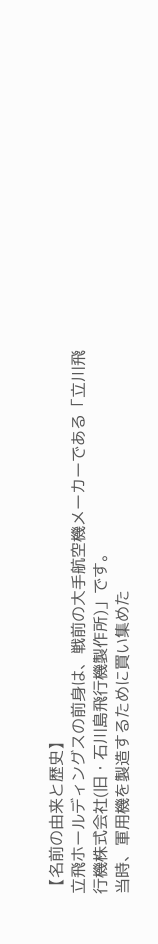【名前の由来と歴史】
立飛ホールディングスの前身は、戦前の大手航空機メーカーである「立川飛行機株式会社(旧・石川島飛行機製作所)」です。
当時、軍用機を製造するために買い集めた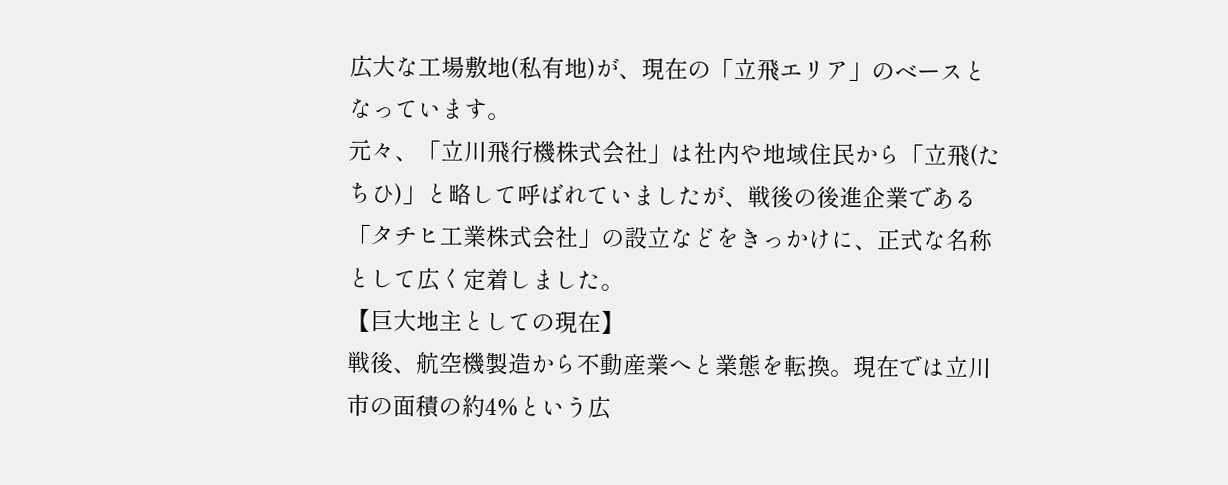広大な工場敷地(私有地)が、現在の「立飛エリア」のベースとなっています。
元々、「立川飛行機株式会社」は社内や地域住民から「立飛(たちひ)」と略して呼ばれていましたが、戦後の後進企業である「タチヒ工業株式会社」の設立などをきっかけに、正式な名称として広く定着しました。
【巨大地主としての現在】
戦後、航空機製造から不動産業へと業態を転換。現在では立川市の面積の約4%という広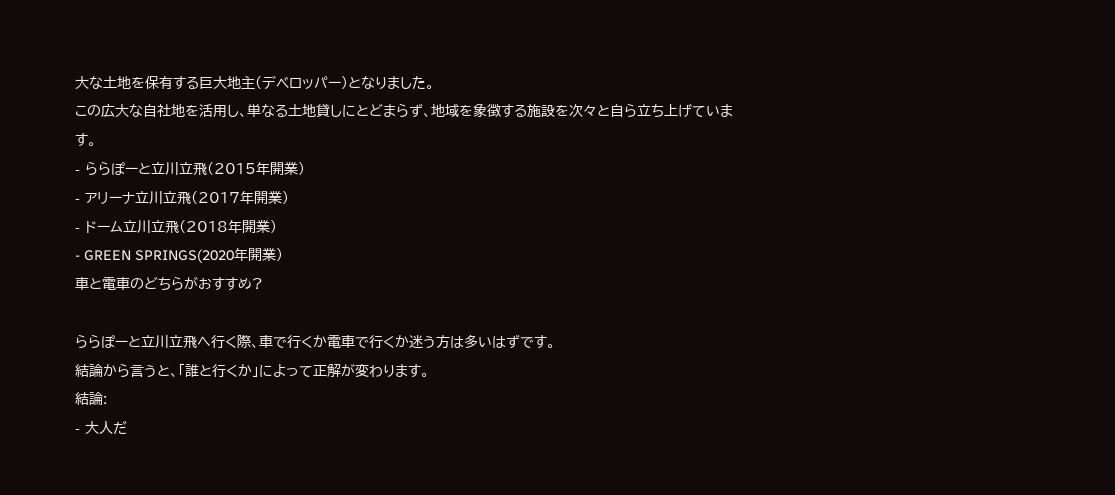大な土地を保有する巨大地主(デベロッパー)となりました。
この広大な自社地を活用し、単なる土地貸しにとどまらず、地域を象徴する施設を次々と自ら立ち上げています。
- ららぽーと立川立飛(2015年開業)
- アリーナ立川立飛(2017年開業)
- ドーム立川立飛(2018年開業)
- GREEN SPRINGS(2020年開業)
車と電車のどちらがおすすめ?

ららぽーと立川立飛へ行く際、車で行くか電車で行くか迷う方は多いはずです。
結論から言うと、「誰と行くか」によって正解が変わります。
結論:
- 大人だ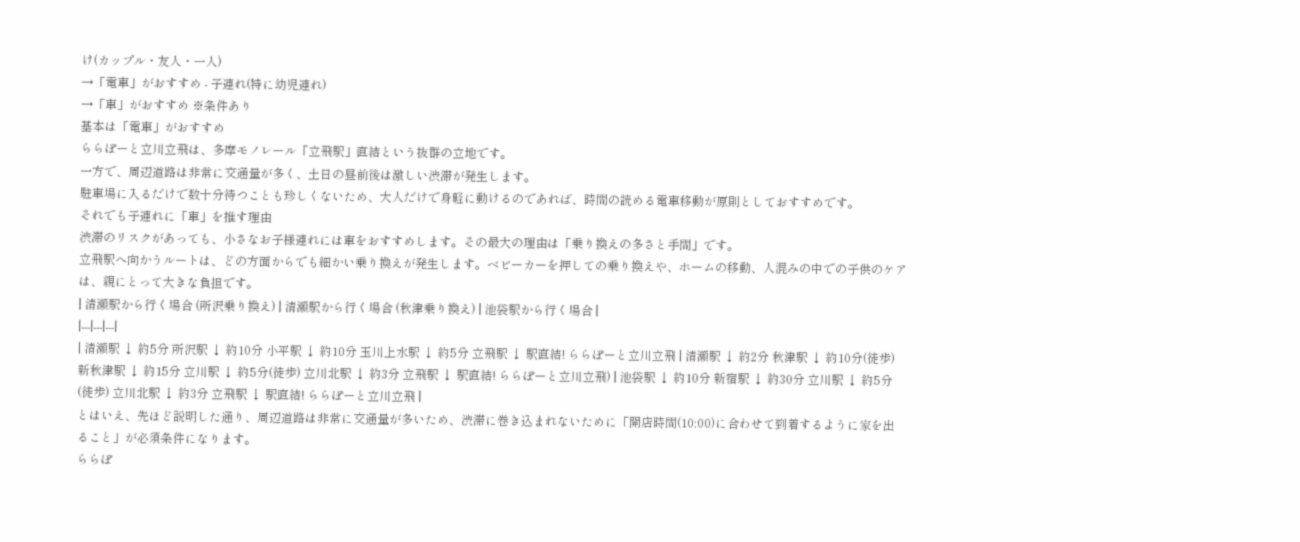け(カップル・友人・一人)
→「電車」がおすすめ - 子連れ(特に幼児連れ)
→「車」がおすすめ ※条件あり
基本は「電車」がおすすめ
ららぽーと立川立飛は、多摩モノレール「立飛駅」直結という抜群の立地です。
一方で、周辺道路は非常に交通量が多く、土日の昼前後は激しい渋滞が発生します。
駐車場に入るだけで数十分待つことも珍しくないため、大人だけで身軽に動けるのであれば、時間の読める電車移動が原則としておすすめです。
それでも子連れに「車」を推す理由
渋滞のリスクがあっても、小さなお子様連れには車をおすすめします。その最大の理由は「乗り換えの多さと手間」です。
立飛駅へ向かうルートは、どの方面からでも細かい乗り換えが発生します。ベビーカーを押しての乗り換えや、ホームの移動、人混みの中での子供のケアは、親にとって大きな負担です。
| 清瀬駅から行く場合 (所沢乗り換え) | 清瀬駅から行く場合 (秋津乗り換え) | 池袋駅から行く場合 |
|---|---|---|
| 清瀬駅 ↓ 約5分 所沢駅 ↓ 約10分 小平駅 ↓ 約10分 玉川上水駅 ↓ 約5分 立飛駅 ↓ 駅直結! ららぽーと立川立飛 | 清瀬駅 ↓ 約2分 秋津駅 ↓ 約10分(徒歩) 新秋津駅 ↓ 約15分 立川駅 ↓ 約5分(徒歩) 立川北駅 ↓ 約3分 立飛駅 ↓ 駅直結! ららぽーと立川立飛) | 池袋駅 ↓ 約10分 新宿駅 ↓ 約30分 立川駅 ↓ 約5分(徒歩) 立川北駅 ↓ 約3分 立飛駅 ↓ 駅直結! ららぽーと立川立飛 |
とはいえ、先ほど説明した通り、周辺道路は非常に交通量が多いため、渋滞に巻き込まれないために「開店時間(10:00)に合わせて到着するように家を出ること」が必須条件になります。
ららぽ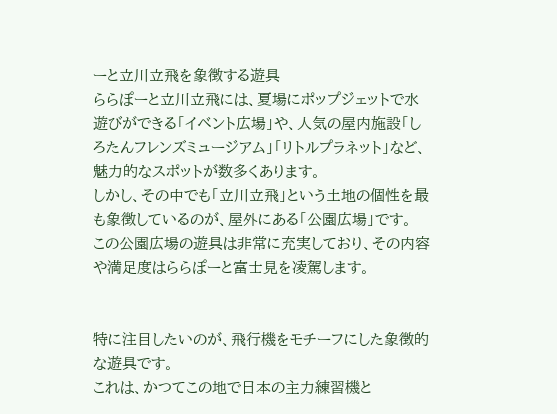ーと立川立飛を象徴する遊具
ららぽーと立川立飛には、夏場にポップジェットで水遊びができる「イベント広場」や、人気の屋内施設「しろたんフレンズミュージアム」「リトルプラネット」など、魅力的なスポットが数多くあります。
しかし、その中でも「立川立飛」という土地の個性を最も象徴しているのが、屋外にある「公園広場」です。
この公園広場の遊具は非常に充実しており、その内容や満足度はららぽーと富士見を凌駕します。


特に注目したいのが、飛行機をモチーフにした象徴的な遊具です。
これは、かつてこの地で日本の主力練習機と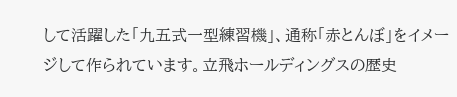して活躍した「九五式一型練習機」、通称「赤とんぼ」をイメージして作られています。立飛ホールディングスの歴史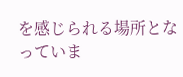を感じられる場所となっていま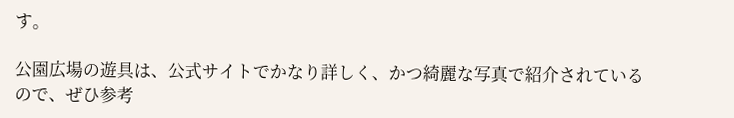す。

公園広場の遊具は、公式サイトでかなり詳しく、かつ綺麗な写真で紹介されているので、ぜひ参考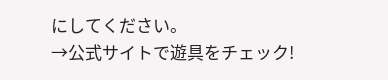にしてください。
→公式サイトで遊具をチェック!